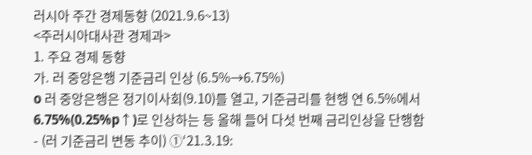러시아 주간 경제동향 (2021.9.6~13)
<주러시아대사관 경제과>
1. 주요 경제 동향
가. 러 중앙은행 기준금리 인상 (6.5%→6.75%)
o 러 중앙은행은 정기이사회(9.10)를 열고, 기준금리를 현행 연 6.5%에서 6.75%(0.25%p↑)로 인상하는 등 올해 들어 다섯 번째 금리인상을 단행함
- (러 기준금리 변동 추이) ①‘21.3.19: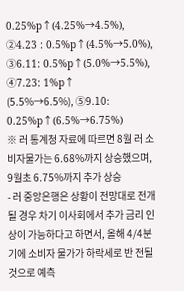0.25%p↑(4.25%→4.5%), ②4.23 : 0.5%p↑(4.5%→5.0%), ③6.11: 0.5%p↑(5.0%→5.5%), ④7.23: 1%p↑
(5.5%→6.5%), ⑤9.10: 0.25%p↑(6.5%→6.75%)
※ 러 통계청 자료에 따르면 8월 러 소비자물가는 6.68%까지 상승했으며, 9월초 6.75%까지 추가 상승
- 러 중앙은행은 상황이 전망대로 전개될 경우 차기 이사회에서 추가 금리 인상이 가능하다고 하면서, 올해 4/4분기에 소비자 물가가 하락세로 반 전될 것으로 예측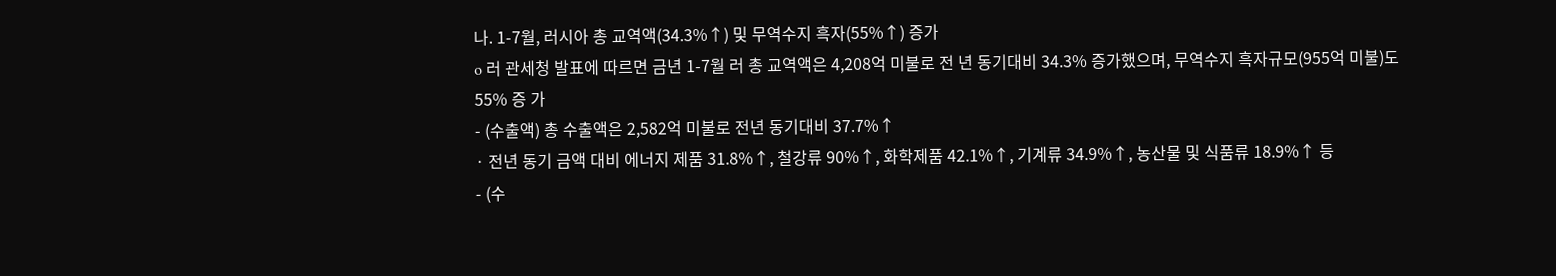나. 1-7월, 러시아 총 교역액(34.3%↑) 및 무역수지 흑자(55%↑) 증가
o 러 관세청 발표에 따르면 금년 1-7월 러 총 교역액은 4,208억 미불로 전 년 동기대비 34.3% 증가했으며, 무역수지 흑자규모(955억 미불)도 55% 증 가
- (수출액) 총 수출액은 2,582억 미불로 전년 동기대비 37.7%↑
· 전년 동기 금액 대비 에너지 제품 31.8%↑, 철강류 90%↑, 화학제품 42.1%↑, 기계류 34.9%↑, 농산물 및 식품류 18.9%↑ 등
- (수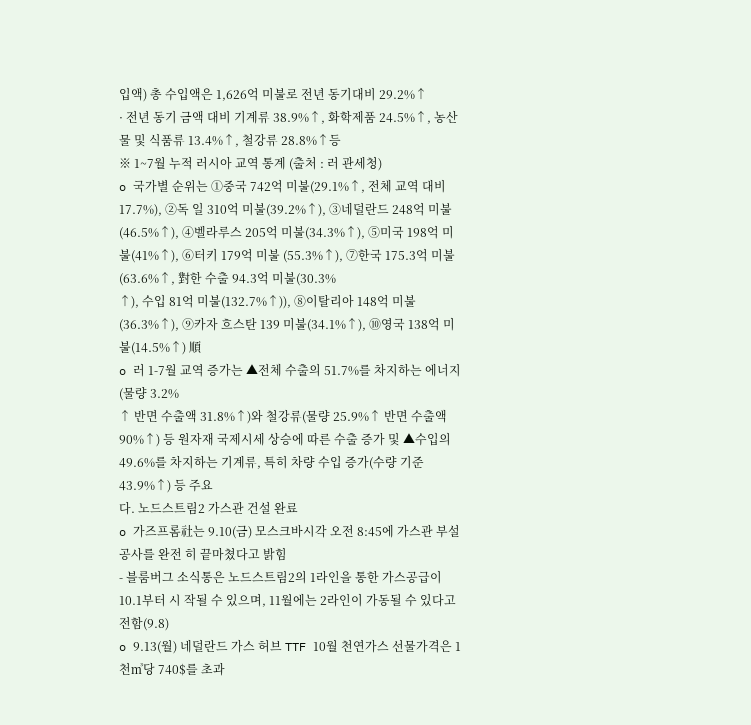입액) 총 수입액은 1,626억 미불로 전년 동기대비 29.2%↑
· 전년 동기 금액 대비 기계류 38.9%↑, 화학제품 24.5%↑, 농산물 및 식품류 13.4%↑, 철강류 28.8%↑등
※ 1~7월 누적 러시아 교역 통계 (출처 : 러 관세청)
o 국가별 순위는 ①중국 742억 미불(29.1%↑, 전체 교역 대비 17.7%), ②독 일 310억 미불(39.2%↑), ③네덜란드 248억 미불(46.5%↑), ④벨라루스 205억 미불(34.3%↑), ⑤미국 198억 미불(41%↑), ⑥터키 179억 미불 (55.3%↑), ⑦한국 175.3억 미불(63.6%↑, 對한 수출 94.3억 미불(30.3%
↑), 수입 81억 미불(132.7%↑)), ⑧이탈리아 148억 미불(36.3%↑), ⑨카자 흐스탄 139 미불(34.1%↑), ⑩영국 138억 미불(14.5%↑) 順
o 러 1-7월 교역 증가는 ▲전체 수출의 51.7%를 차지하는 에너지(물량 3.2%
↑ 반면 수출액 31.8%↑)와 철강류(물량 25.9%↑ 반면 수출액 90%↑) 등 원자재 국제시세 상승에 따른 수출 증가 및 ▲수입의 49.6%를 차지하는 기계류, 특히 차량 수입 증가(수량 기준 43.9%↑) 등 주요
다. 노드스트림2 가스관 건설 완료
o 가즈프롬社는 9.10(금) 모스크바시각 오전 8:45에 가스관 부설 공사를 완전 히 끝마쳤다고 밝힘
- 블룸버그 소식통은 노드스트림2의 1라인을 통한 가스공급이 10.1부터 시 작될 수 있으며, 11월에는 2라인이 가동될 수 있다고 전함(9.8)
o 9.13(월) 네덜란드 가스 허브 TTF 10월 천연가스 선물가격은 1천㎥당 740$를 초과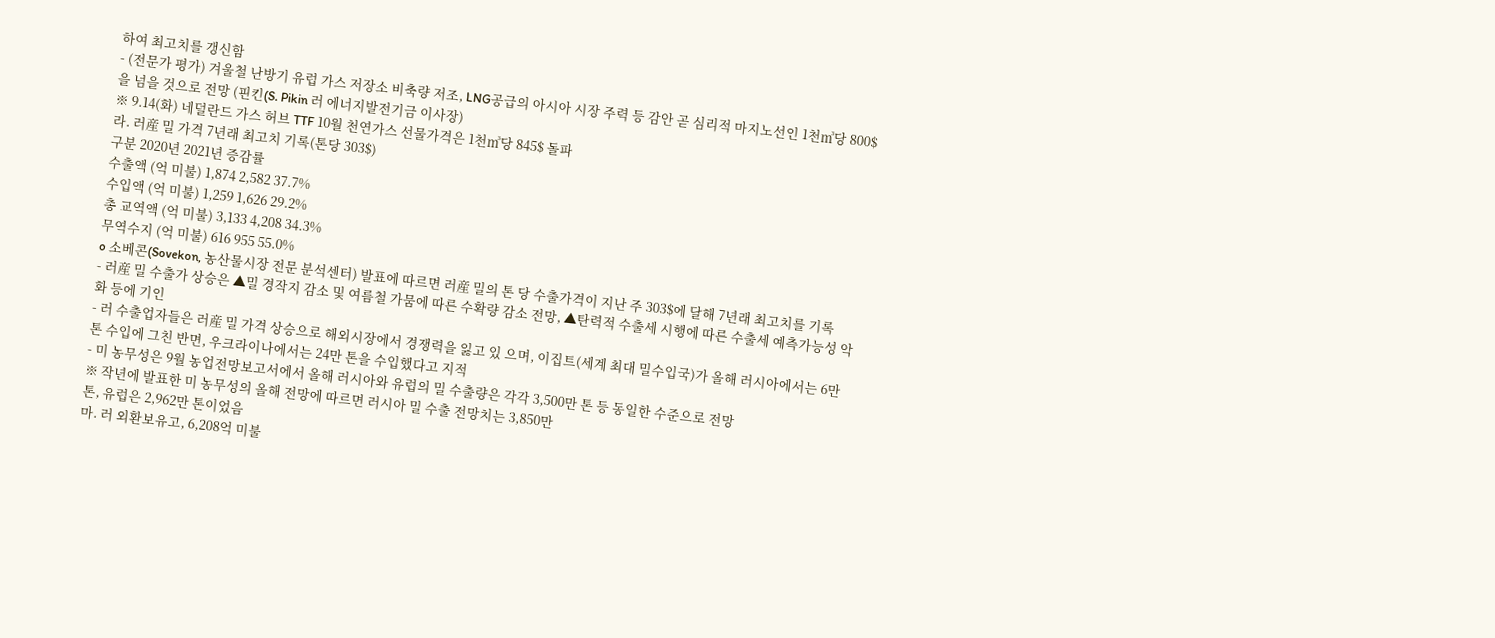하여 최고치를 갱신함
- (전문가 평가) 겨울철 난방기 유럽 가스 저장소 비축량 저조, LNG공급의 아시아 시장 주력 등 감안 곧 심리적 마지노선인 1천㎥당 800$을 넘을 것으로 전망 (핀킨(S. Pikin 러 에너지발전기금 이사장)
※ 9.14(화) 네덜란드 가스 허브 TTF 10월 천연가스 선물가격은 1천㎥당 845$ 돌파
라. 러産 밀 가격 7년래 최고치 기록(톤당 303$)
구분 2020년 2021년 증감률
수출액 (억 미불) 1,874 2,582 37.7%
수입액 (억 미불) 1,259 1,626 29.2%
총 교역액 (억 미불) 3,133 4,208 34.3%
무역수지 (억 미불) 616 955 55.0%
o 소베콘(Sovekon, 농산물시장 전문 분석센터) 발표에 따르면 러産 밀의 톤 당 수출가격이 지난 주 303$에 달해 7년래 최고치를 기록
- 러産 밀 수출가 상승은 ▲밀 경작지 감소 및 여름철 가뭄에 따른 수확량 감소 전망, ▲탄력적 수출세 시행에 따른 수출세 예측가능성 악화 등에 기인
- 러 수출업자들은 러産 밀 가격 상승으로 해외시장에서 경쟁력을 잃고 있 으며, 이집트(세계 최대 밀수입국)가 올해 러시아에서는 6만 톤 수입에 그친 반면, 우크라이나에서는 24만 톤을 수입했다고 지적
- 미 농무성은 9월 농업전망보고서에서 올해 러시아와 유럽의 밀 수출량은 각각 3,500만 톤 등 동일한 수준으로 전망
※ 작년에 발표한 미 농무성의 올해 전망에 따르면 러시아 밀 수출 전망치는 3,850만
톤, 유럽은 2,962만 톤이었음
마. 러 외환보유고, 6,208억 미불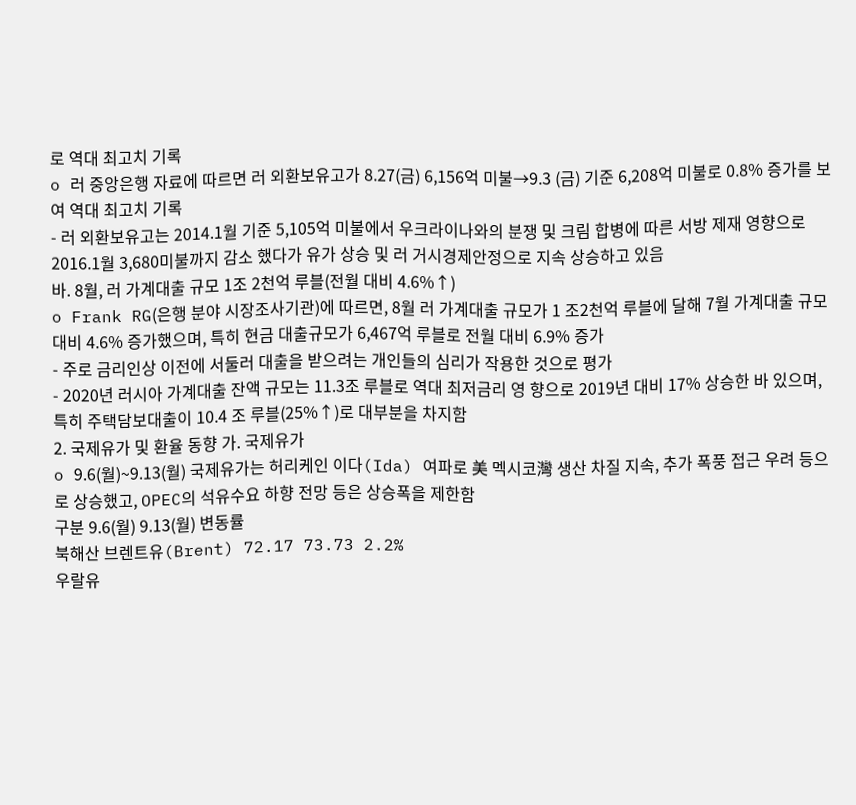로 역대 최고치 기록
o 러 중앙은행 자료에 따르면 러 외환보유고가 8.27(금) 6,156억 미불→9.3 (금) 기준 6,208억 미불로 0.8% 증가를 보여 역대 최고치 기록
- 러 외환보유고는 2014.1월 기준 5,105억 미불에서 우크라이나와의 분쟁 및 크림 합병에 따른 서방 제재 영향으로 2016.1월 3,680미불까지 감소 했다가 유가 상승 및 러 거시경제안정으로 지속 상승하고 있음
바. 8월, 러 가계대출 규모 1조 2천억 루블(전월 대비 4.6%↑)
o Frank RG(은행 분야 시장조사기관)에 따르면, 8월 러 가계대출 규모가 1 조2천억 루블에 달해 7월 가계대출 규모 대비 4.6% 증가했으며, 특히 현금 대출규모가 6,467억 루블로 전월 대비 6.9% 증가
- 주로 금리인상 이전에 서둘러 대출을 받으려는 개인들의 심리가 작용한 것으로 평가
- 2020년 러시아 가계대출 잔액 규모는 11.3조 루블로 역대 최저금리 영 향으로 2019년 대비 17% 상승한 바 있으며, 특히 주택담보대출이 10.4 조 루블(25%↑)로 대부분을 차지함
2. 국제유가 및 환율 동향 가. 국제유가
o 9.6(월)~9.13(월) 국제유가는 허리케인 이다(Ida) 여파로 美 멕시코灣 생산 차질 지속, 추가 폭풍 접근 우려 등으로 상승했고, OPEC의 석유수요 하향 전망 등은 상승폭을 제한함
구분 9.6(월) 9.13(월) 변동률
북해산 브렌트유(Brent) 72.17 73.73 2.2%
우랄유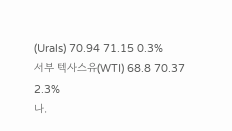(Urals) 70.94 71.15 0.3%
서부 텍사스유(WTI) 68.8 70.37 2.3%
나.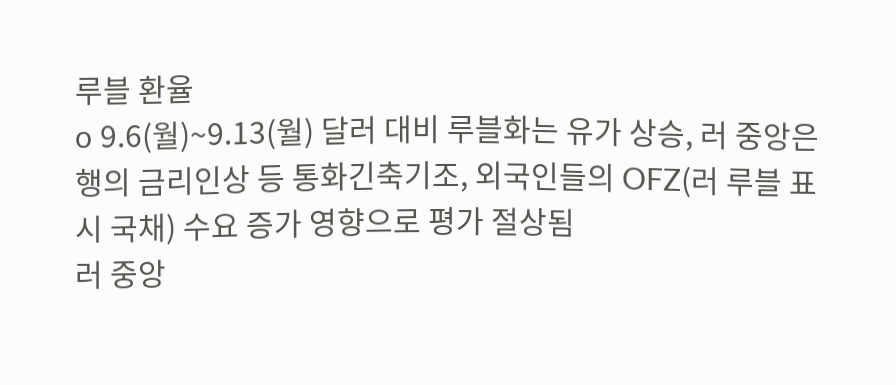루블 환율
o 9.6(월)~9.13(월) 달러 대비 루블화는 유가 상승, 러 중앙은행의 금리인상 등 통화긴축기조, 외국인들의 OFZ(러 루블 표시 국채) 수요 증가 영향으로 평가 절상됨
러 중앙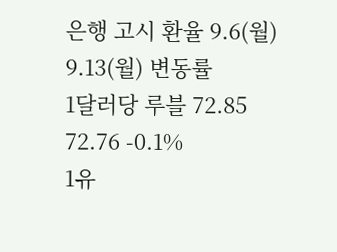은행 고시 환율 9.6(월) 9.13(월) 변동률
1달러당 루블 72.85 72.76 -0.1%
1유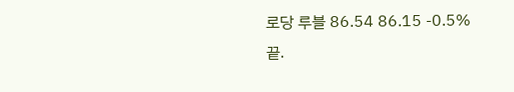로당 루블 86.54 86.15 -0.5%
끝.